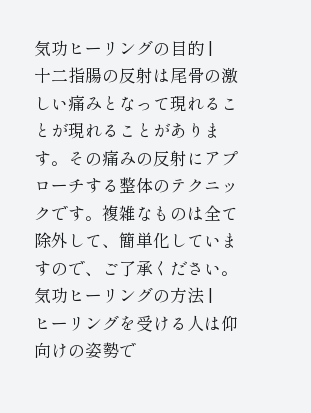気功ヒーリングの目的 |
十二指腸の反射は尾骨の激しい痛みとなって現れることが現れることがあります。その痛みの反射にアプローチする整体のテクニックです。複雑なものは全て除外して、簡単化していますので、ご了承ください。
気功ヒーリングの方法 |
ヒーリングを受ける人は仰向けの姿勢で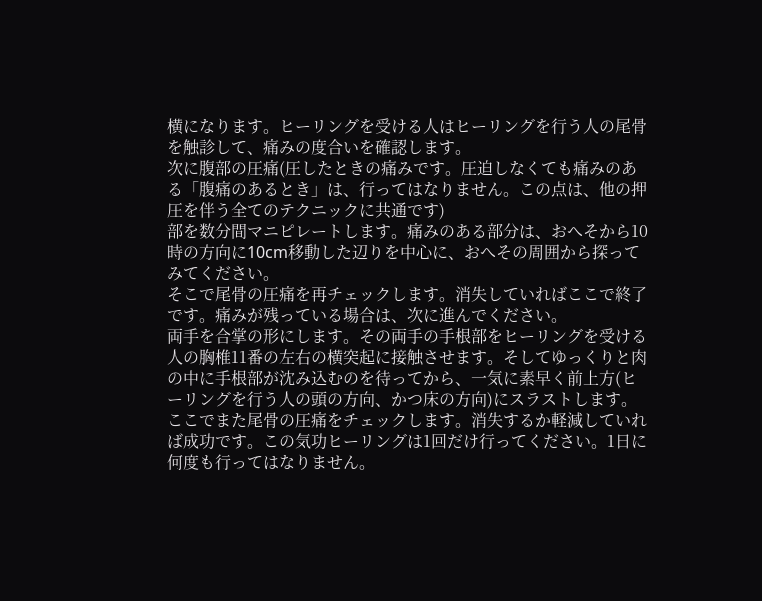横になります。ヒーリングを受ける人はヒーリングを行う人の尾骨を触診して、痛みの度合いを確認します。
次に腹部の圧痛(圧したときの痛みです。圧迫しなくても痛みのある「腹痛のあるとき」は、行ってはなりません。この点は、他の押圧を伴う全てのテクニックに共通です)
部を数分間マニピレートします。痛みのある部分は、おへそから10時の方向に10cm移動した辺りを中心に、おへその周囲から探ってみてください。
そこで尾骨の圧痛を再チェックします。消失していればここで終了です。痛みが残っている場合は、次に進んでください。
両手を合掌の形にします。その両手の手根部をヒーリングを受ける人の胸椎11番の左右の横突起に接触させます。そしてゆっくりと肉の中に手根部が沈み込むのを待ってから、一気に素早く前上方(ヒーリングを行う人の頭の方向、かつ床の方向)にスラストします。
ここでまた尾骨の圧痛をチェックします。消失するか軽減していれば成功です。この気功ヒーリングは1回だけ行ってください。1日に何度も行ってはなりません。